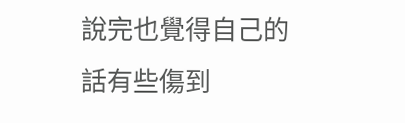說完也覺得自己的話有些傷到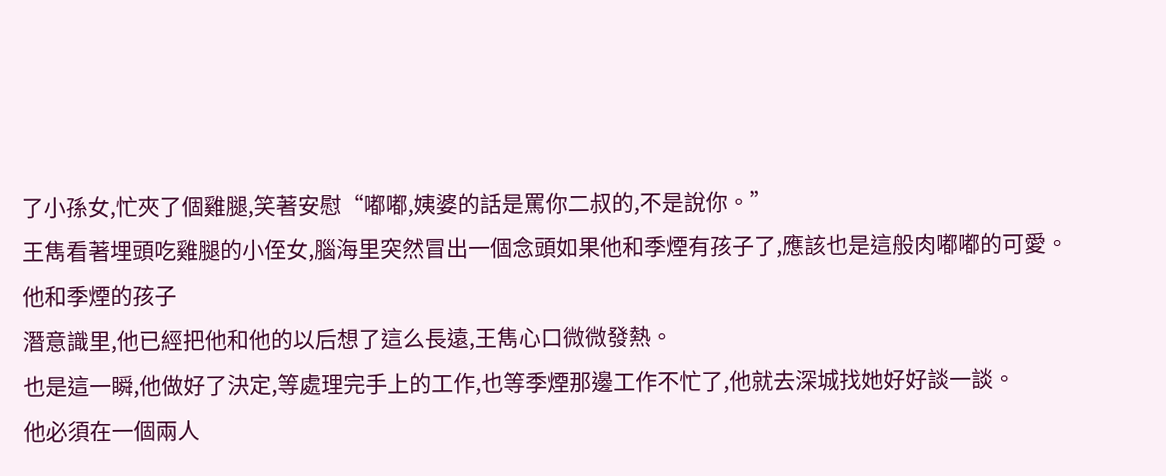了小孫女,忙夾了個雞腿,笑著安慰“嘟嘟,姨婆的話是罵你二叔的,不是說你。”
王雋看著埋頭吃雞腿的小侄女,腦海里突然冒出一個念頭如果他和季煙有孩子了,應該也是這般肉嘟嘟的可愛。
他和季煙的孩子
潛意識里,他已經把他和他的以后想了這么長遠,王雋心口微微發熱。
也是這一瞬,他做好了決定,等處理完手上的工作,也等季煙那邊工作不忙了,他就去深城找她好好談一談。
他必須在一個兩人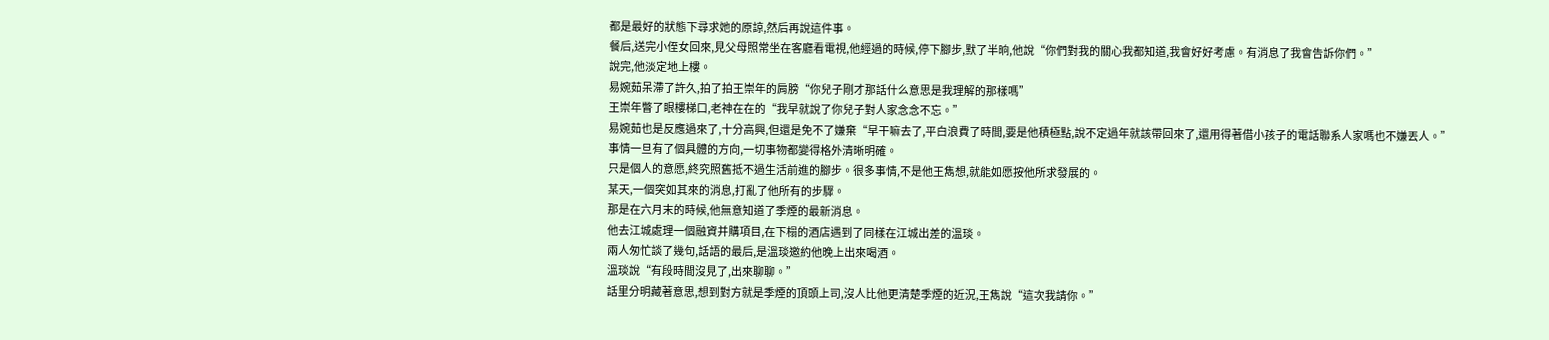都是最好的狀態下尋求她的原諒,然后再說這件事。
餐后,送完小侄女回來,見父母照常坐在客廳看電視,他經過的時候,停下腳步,默了半晌,他說“你們對我的關心我都知道,我會好好考慮。有消息了我會告訴你們。”
說完,他淡定地上樓。
易婉茹呆滯了許久,拍了拍王崇年的肩膀“你兒子剛才那話什么意思是我理解的那樣嗎”
王崇年瞥了眼樓梯口,老神在在的“我早就說了你兒子對人家念念不忘。”
易婉茹也是反應過來了,十分高興,但還是免不了嫌棄“早干嘛去了,平白浪費了時間,要是他積極點,說不定過年就該帶回來了,還用得著借小孩子的電話聯系人家嗎也不嫌丟人。”
事情一旦有了個具體的方向,一切事物都變得格外清晰明確。
只是個人的意愿,終究照舊抵不過生活前進的腳步。很多事情,不是他王雋想,就能如愿按他所求發展的。
某天,一個突如其來的消息,打亂了他所有的步驟。
那是在六月末的時候,他無意知道了季煙的最新消息。
他去江城處理一個融資并購項目,在下榻的酒店遇到了同樣在江城出差的溫琰。
兩人匆忙談了幾句,話語的最后,是溫琰邀約他晚上出來喝酒。
溫琰說“有段時間沒見了,出來聊聊。”
話里分明藏著意思,想到對方就是季煙的頂頭上司,沒人比他更清楚季煙的近況,王雋說“這次我請你。”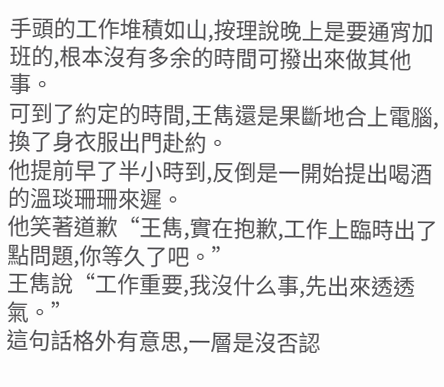手頭的工作堆積如山,按理說晚上是要通宵加班的,根本沒有多余的時間可撥出來做其他事。
可到了約定的時間,王雋還是果斷地合上電腦,換了身衣服出門赴約。
他提前早了半小時到,反倒是一開始提出喝酒的溫琰珊珊來遲。
他笑著道歉“王雋,實在抱歉,工作上臨時出了點問題,你等久了吧。”
王雋說“工作重要,我沒什么事,先出來透透氣。”
這句話格外有意思,一層是沒否認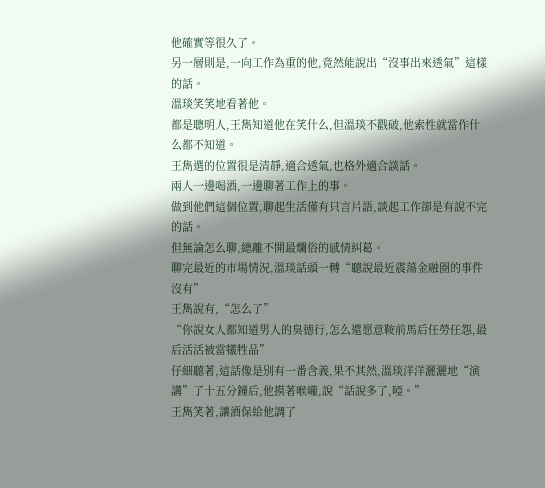他確實等很久了。
另一層則是,一向工作為重的他,竟然能說出“沒事出來透氣”這樣的話。
溫琰笑笑地看著他。
都是聰明人,王雋知道他在笑什么,但溫琰不戳破,他索性就當作什么都不知道。
王雋選的位置很是清靜,適合透氣,也格外適合談話。
兩人一邊喝酒,一邊聊著工作上的事。
做到他們這個位置,聊起生活僅有只言片語,談起工作卻是有說不完的話。
但無論怎么聊,總離不開最爛俗的感情糾葛。
聊完最近的市場情況,溫琰話頭一轉“聽說最近震蕩金融圈的事件沒有”
王雋說有,“怎么了”
“你說女人都知道男人的臭德行,怎么還愿意鞍前馬后任勞任怨,最后活活被當犧牲品”
仔細聽著,這話像是別有一番含義,果不其然,溫琰洋洋灑灑地“演講”了十五分鐘后,他摸著喉嚨,說“話說多了,啞。”
王雋笑著,讓酒保給他調了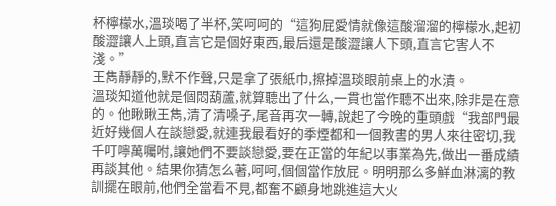杯檸檬水,溫琰喝了半杯,笑呵呵的“這狗屁愛情就像這酸溜溜的檸檬水,起初酸澀讓人上頭,直言它是個好東西,最后還是酸澀讓人下頭,直言它害人不淺。”
王雋靜靜的,默不作聲,只是拿了張紙巾,擦掉溫琰眼前桌上的水漬。
溫琰知道他就是個悶葫蘆,就算聽出了什么,一貫也當作聽不出來,除非是在意的。他瞅瞅王雋,清了清嗓子,尾音再次一轉,說起了今晚的重頭戲“我部門最近好幾個人在談戀愛,就連我最看好的季煙都和一個教書的男人來往密切,我千叮嚀萬囑咐,讓她們不要談戀愛,要在正當的年紀以事業為先,做出一番成績再談其他。結果你猜怎么著,呵呵,個個當作放屁。明明那么多鮮血淋漓的教訓擺在眼前,他們全當看不見,都奮不顧身地跳進這大火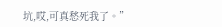坑,哎,可真愁死我了。”